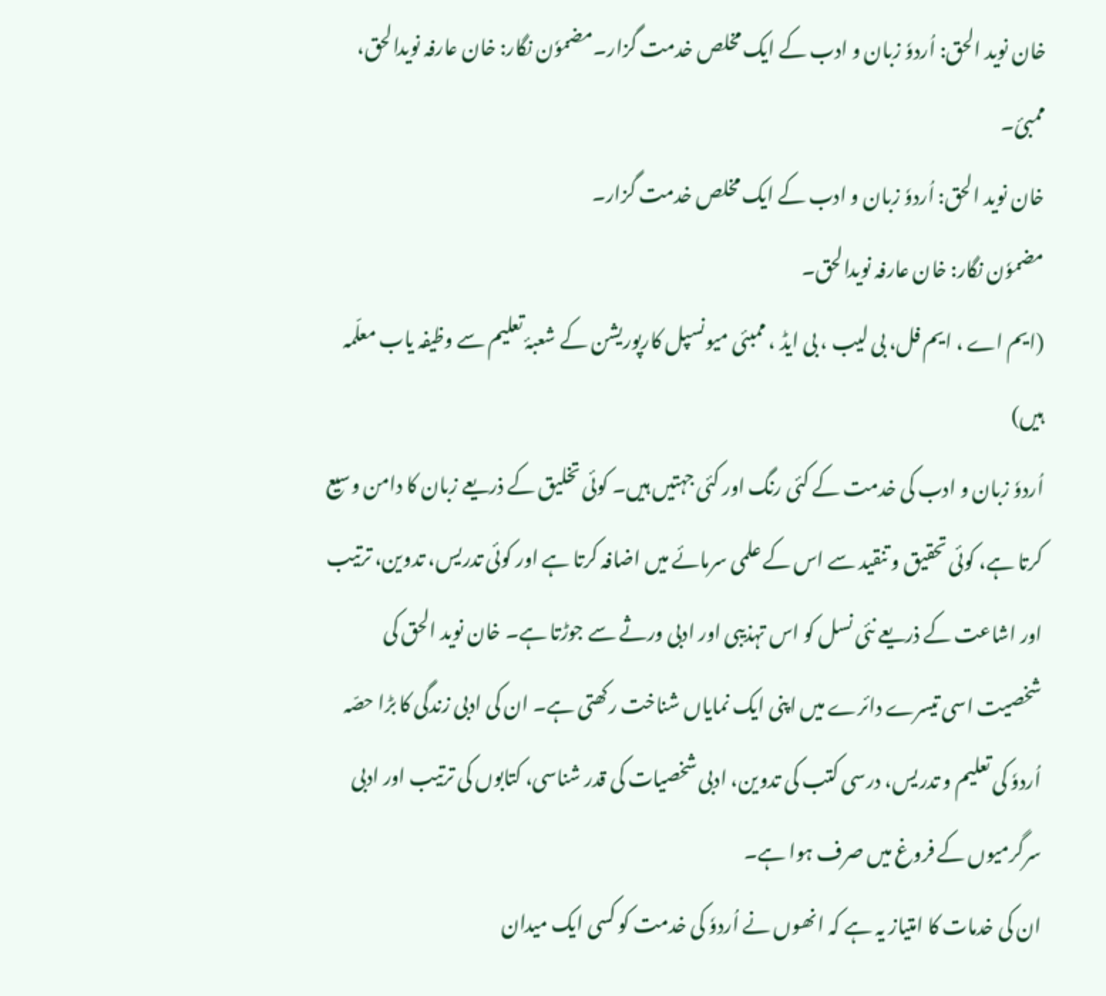خان نوید الحق: اُردوٗ زبان و ادب کے ایک مخلص خدمت گزار۔مضموٗن نگار: خان عارفہ نویدالحق، ممبئ۔
خان نوید الحق: اُردوٗ زبان و ادب کے ایک مخلص خدمت گزار۔
مضموٗن نگار: خان عارفہ نویدالحق۔
(ایم اے ، ایم فل، بی لیب ، بی ایڈ ، ممبئی میونسپل کارپوریشن کے شعبۂ تعلیم سے وظیفہ یاب معلّمہ ہیں)
اُردوٗ زبان و ادب کی خدمت کے کئی رنگ اور کئی جہتیں ہیں۔ کوئی تخلیق کے ذریعے زبان کا دامن وسیع کرتا ہے، کوئی تحقیق و تنقید سے اس کے علمی سرمائے میں اضافہ کرتا ہے اور کوئی تدریس، تدوین، ترتیب اور اشاعت کے ذریعے نئی نسل کو اس تہذیبی اور ادبی ورثے سے جوڑتا ہے۔ خان نوید الحق کی شخصیت اسی تیسرے دائرے میں اپنی ایک نمایاں شناخت رکھتی ہے۔ ان کی ادبی زندگی کا بڑا حصّہ اُردوٗ کی تعلیم و تدریس، درسی کتب کی تدوین، ادبی شخصیات کی قدر شناسی، کتابوں کی ترتیب اور ادبی سرگرمیوں کے فروغ میں صرف ہوا ہے۔
ان کی خدمات کا امتیاز یہ ہے کہ انھوں نے اُردوٗ کی خدمت کو کسی ایک میدان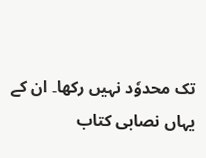تک محدوٗد نہیں رکھا۔ ان کے یہاں نصابی کتاب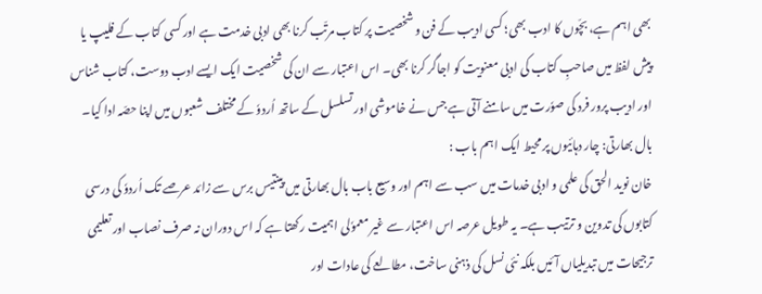بھی اہم ہے، بچّوں کا ادب بھی؛ کسی ادیب کے فن و شخصیت پر کتاب مرتّب کرنا بھی ادبی خدمت ہے اور کسی کتاب کے فلیپ یا پیش لفظ میں صاحبِ کتاب کی ادبی معنویت کو اجاگر کرنا بھی۔ اس اعتبار سے ان کی شخصیت ایک ایسے ادب دوست، کتاب شناس اور ادیب پرور فرد کی صوٗرت میں سامنے آتی ہے جس نے خاموشی اور تسلسل کے ساتھ اُردوٗ کے مختلف شعبوں میں اپنا حصّہ ادا کیا۔
بال بھارتی: چار دہائیوں پر محیط ایک اہم باب :
خان نوید الحق کی علمی و ادبی خدمات میں سب سے اہم اور وسیع باب بال بھارتی میں پینتیس برس سے زائد عرصے تک اُردوٗ کی درسی کتابوں کی تدوین و ترتیب ہے۔ یہ طویل عرصہ اس اعتبار سے غیر معموٗلی اہمیت رکھتا ہے کہ اس دوران نہ صرف نصاب اور تعلیمی ترجیحات میں تبدیلیاں آئیں بلکہ نئی نسل کی ذہنی ساخت، مطالعے کی عادات اور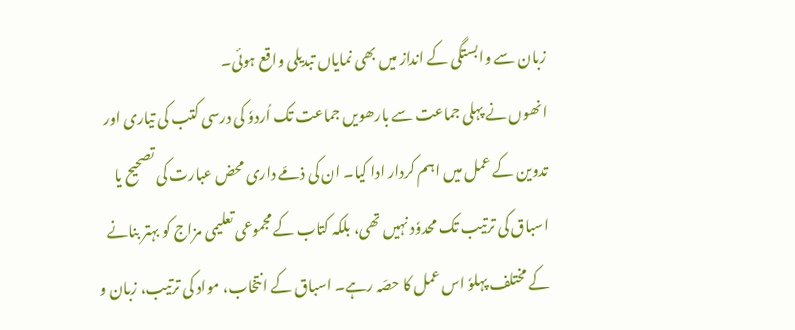زبان سے وابستگی کے انداز میں بھی نمایاں تبدیلی واقع ہوئی۔
انھوں نے پہلی جماعت سے بارھویں جماعت تک اُردوٗ کی درسی کتب کی تیاری اور تدوین کے عمل میں اہم کردار ادا کیا۔ ان کی ذمّے داری محض عبارت کی تصحیح یا اسباق کی ترتیب تک محدوٗد نہیں تھی، بلکہ کتاب کے مجموعی تعلیمی مزاج کو بہتر بنانے کے مختلف پہلوٗ اس عمل کا حصّہ رہے۔ اسباق کے انتخاب، مواد کی ترتیب، زبان و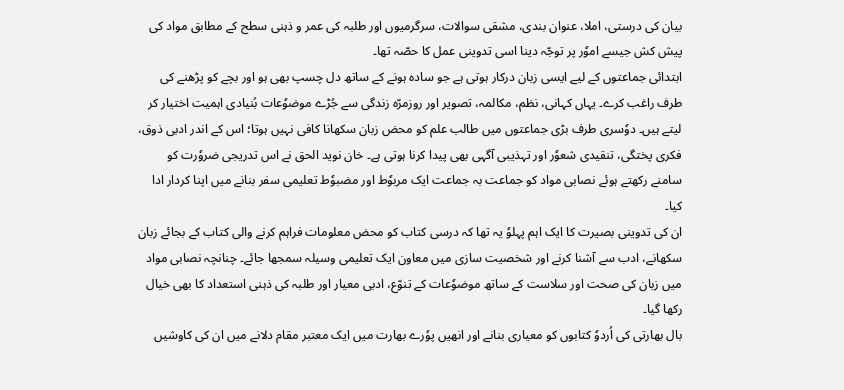بیان کی درستی، املا، عنوان بندی، مشقی سوالات، سرگرمیوں اور طلبہ کی عمر و ذہنی سطح کے مطابق مواد کی پیش کش جیسے اموٗر پر توجّہ دینا اسی تدوینی عمل کا حصّہ تھا۔
ابتدائی جماعتوں کے لیے ایسی زبان درکار ہوتی ہے جو سادہ ہونے کے ساتھ دل چسپ بھی ہو اور بچے کو پڑھنے کی طرف راغب کرے۔ یہاں کہانی، نظم، مکالمہ، تصویر اور روزمرّہ زندگی سے جُڑے موضوٗعات بُنیادی اہمیت اختیار کر لیتے ہیں۔ دوٗسری طرف بڑی جماعتوں میں طالب علم کو محض زبان سکھانا کافی نہیں ہوتا؛ اس کے اندر ادبی ذوق، فکری پختگی، تنقیدی شعوٗر اور تہذیبی آگہی بھی پیدا کرنا ہوتی ہے۔ خان نوید الحق نے اس تدریجی ضروٗرت کو سامنے رکھتے ہوئے نصابی مواد کو جماعت بہ جماعت ایک مربوٗط اور مضبوٗط تعلیمی سفر بنانے میں اپنا کردار ادا کیا۔
ان کی تدوینی بصیرت کا ایک اہم پہلوٗ یہ تھا کہ درسی کتاب کو محض معلومات فراہم کرنے والی کتاب کے بجائے زبان سکھانے، ادب سے آشنا کرنے اور شخصیت سازی میں معاون ایک تعلیمی وسیلہ سمجھا جائے۔ چنانچہ نصابی مواد میں زبان کی صحت اور سلاست کے ساتھ موضوٗعات کے تنوّع، ادبی معیار اور طلبہ کی ذہنی استعداد کا بھی خیال رکھا گیا۔
بال بھارتی کی اُردوٗ کتابوں کو معیاری بنانے اور انھیں پوٗرے بھارت میں ایک معتبر مقام دلانے میں ان کی کاوشیں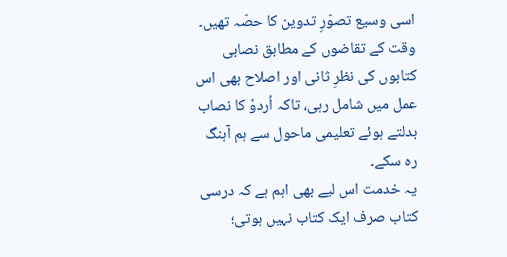اسی وسیع تصوّرِ تدوین کا حصّہ تھیں۔ وقت کے تقاضوں کے مطابق نصابی کتابوں کی نظرِ ثانی اور اصلاح بھی اس عمل میں شامل رہی، تاکہ اُردوٗ کا نصاب بدلتے ہوئے تعلیمی ماحول سے ہم آہنگ رہ سکے۔
یہ خدمت اس لیے بھی اہم ہے کہ درسی کتاب صرف ایک کتاب نہیں ہوتی؛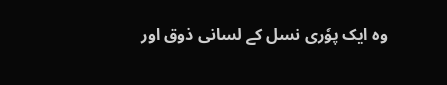وہ ایک پوٗری نسل کے لسانی ذوق اور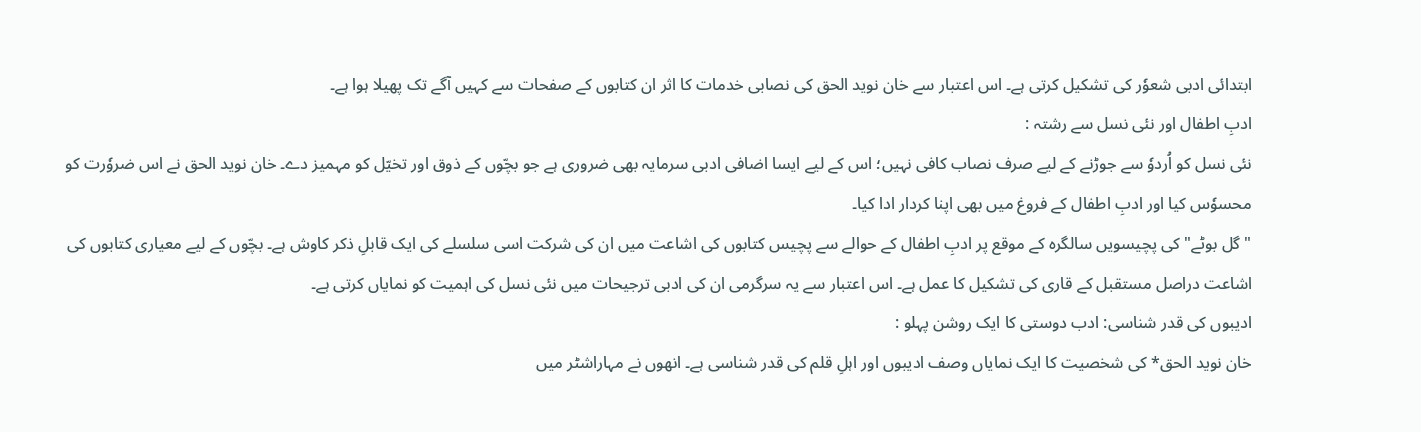ابتدائی ادبی شعوٗر کی تشکیل کرتی ہے۔ اس اعتبار سے خان نوید الحق کی نصابی خدمات کا اثر ان کتابوں کے صفحات سے کہیں آگے تک پھیلا ہوا ہے۔
ادبِ اطفال اور نئی نسل سے رشتہ :
نئی نسل کو اُردوٗ سے جوڑنے کے لیے صرف نصاب کافی نہیں؛ اس کے لیے ایسا اضافی ادبی سرمایہ بھی ضروری ہے جو بچّوں کے ذوق اور تخیّل کو مہمیز دے۔ خان نوید الحق نے اس ضروٗرت کو محسوٗس کیا اور ادبِ اطفال کے فروغ میں بھی اپنا کردار ادا کیا۔
"گل بوٹے" کی پچیسویں سالگرہ کے موقع پر ادبِ اطفال کے حوالے سے پچیس کتابوں کی اشاعت میں ان کی شرکت اسی سلسلے کی ایک قابلِ ذکر کاوش ہے۔ بچّوں کے لیے معیاری کتابوں کی اشاعت دراصل مستقبل کے قاری کی تشکیل کا عمل ہے۔ اس اعتبار سے یہ سرگرمی ان کی ادبی ترجیحات میں نئی نسل کی اہمیت کو نمایاں کرتی ہے۔
ادیبوں کی قدر شناسی: ادب دوستی کا ایک روشن پہلو :
خان نوید الحق* کی شخصیت کا ایک نمایاں وصف ادیبوں اور اہلِ قلم کی قدر شناسی ہے۔ انھوں نے مہاراشٹر میں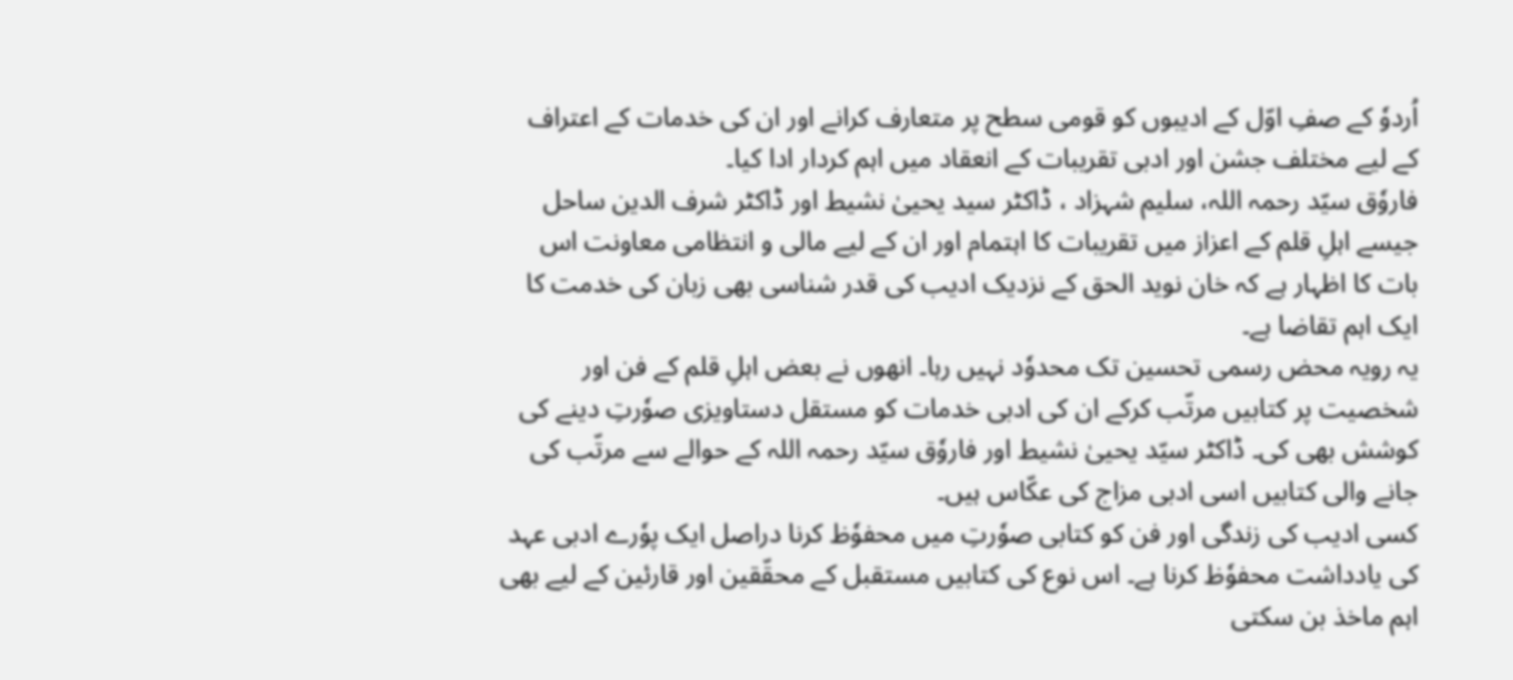اُردوٗ کے صفِ اوّل کے ادیبوں کو قومی سطح پر متعارف کرانے اور ان کی خدمات کے اعتراف کے لیے مختلف جشن اور ادبی تقریبات کے انعقاد میں اہم کردار ادا کیا۔
فاروٗق سیّد رحمہ اللہ، سلیم شہزاد ، ڈاکٹر سید یحییٰ نشیط اور ڈاکٹر شرف الدین ساحل جیسے اہلِ قلم کے اعزاز میں تقریبات کا اہتمام اور ان کے لیے مالی و انتظامی معاونت اس بات کا اظہار ہے کہ خان نوید الحق کے نزدیک ادیب کی قدر شناسی بھی زبان کی خدمت کا ایک اہم تقاضا ہے۔
یہ رویہ محض رسمی تحسین تک محدوٗد نہیں رہا۔ انھوں نے بعض اہلِ قلم کے فن اور شخصیت پر کتابیں مرتّب کرکے ان کی ادبی خدمات کو مستقل دستاویزی صوٗرتِ دینے کی کوشش بھی کی۔ ڈاکٹر سیّد یحییٰ نشیط اور فاروٗق سیّد رحمہ اللہ کے حوالے سے مرتّب کی جانے والی کتابیں اسی ادبی مزاج کی عکّاس ہیں۔
کسی ادیب کی زندگی اور فن کو کتابی صوٗرتِ میں محفوٗظ کرنا دراصل ایک پوٗرے ادبی عہد کی یادداشت محفوٗظ کرنا ہے۔ اس نوع کی کتابیں مستقبل کے محقّقین اور قارئین کے لیے بھی اہم ماخذ بن سکتی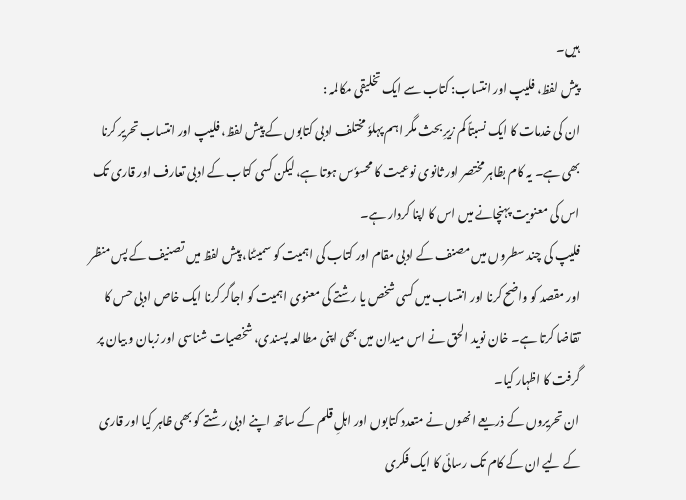ہیں۔
پیش لفظ، فلیپ اور انتساب: کتاب سے ایک تخلیقی مکالمہ :
ان کی خدمات کا ایک نسبتاً کم زیرِ بحث مگر اہم پہلوٗ مختلف ادبی کتابوں کے پیش لفظ، فلیپ اور انتساب تحریر کرنا بھی ہے۔ یہ کام بظاہر مختصر اور ثانوی نوعیت کا محسوٗس ہوتا ہے، لیکن کسی کتاب کے ادبی تعارف اور قاری تک اس کی معنویت پہنچانے میں اس کا اپنا کردار ہے۔
فلیپ کی چند سطروں میں مصنف کے ادبی مقام اور کتاب کی اہمیت کو سمیٹنا، پیش لفظ میں تصنیف کے پس منظر اور مقصد کو واضح کرنا اور انتساب میں کسی شخص یا رشتے کی معنوی اہمیت کو اجاگر کرنا ایک خاص ادبی حس کا تقاضا کرتا ہے۔ خان نوید الحق نے اس میدان میں بھی اپنی مطالعہ پسندی، شخصیات شناسی اور زبان و بیان پر گرفت کا اظہار کیا۔
ان تحریروں کے ذریعے انھوں نے متعدد کتابوں اور اہلِ قلم کے ساتھ اپنے ادبی رشتے کو بھی ظاہر کیا اور قاری کے لیے ان کے کام تک رسائی کا ایک فکری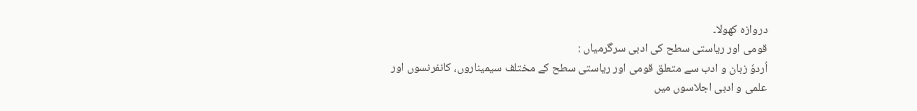دروازہ کھولا۔
قومی اور ریاستی سطح کی ادبی سرگرمیاں :
اُردوٗ زبان و ادب سے متعلق قومی اور ریاستی سطح کے مختلف سیمیناروں، کانفرنسوں اور علمی و ادبی اجلاسوں میں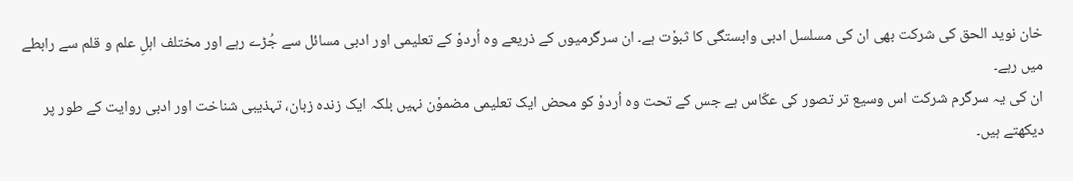خان نوید الحق کی شرکت بھی ان کی مسلسل ادبی وابستگی کا ثبوٗت ہے۔ ان سرگرمیوں کے ذریعے وہ اُردوٗ کے تعلیمی اور ادبی مسائل سے جُڑے رہے اور مختلف اہلِ علم و قلم سے رابطے میں رہے۔
ان کی یہ سرگرم شرکت اس وسیع تر تصور کی عکّاس ہے جس کے تحت وہ اُردوٗ کو محض ایک تعلیمی مضموٗن نہیں بلکہ ایک زندہ زبان، تہذیبی شناخت اور ادبی روایت کے طور پر دیکھتے ہیں۔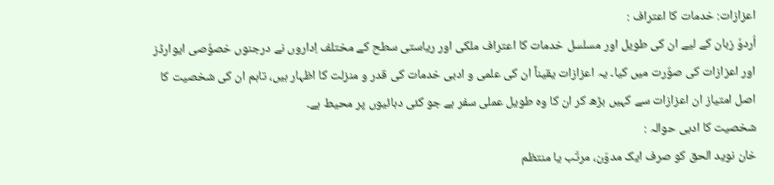اعزازات: خدمات کا اعتراف :
اُردوٗ زبان کے لیے ان کی طویل اور مسلسل خدمات کا اعتراف ملکی اور ریاستی سطح کے مختلف اِداروں نے درجنوں خصوٗصی ایوارڈز اور اعزازات کی صوٗرت میں کیا۔ یہ اعزازات یقیناً ان کی علمی و ادبی خدمات کی قدر و منزلت کا اظہار ہیں، تاہم ان کی شخصیت کا اصل امتیاز ان اعزازات سے کہیں بڑھ کر ان کا وہ طویل عملی سفر ہے جو کئی دہائیوں پر محیط ہے۔
شخصیت کا ادبی حوالہ :
خان نوید الحق کو صرف ایک مدوّن، مرتّب یا منتظم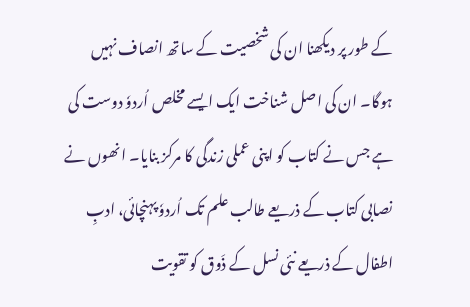کے طور پر دیکھنا ان کی شخصیت کے ساتھ انصاف نہیں ہوگا۔ ان کی اصل شناخت ایک ایسے مخلص اُردوٗ دوست کی ہے جس نے کتاب کو اپنی عملی زندگی کا مرکز بنایا۔ انھوں نے نصابی کتاب کے ذریعے طالب علم تک اُردوٗ پہنچائی، ادبِ اطفال کے ذریعے نئی نسل کے ذَوق کو تقویت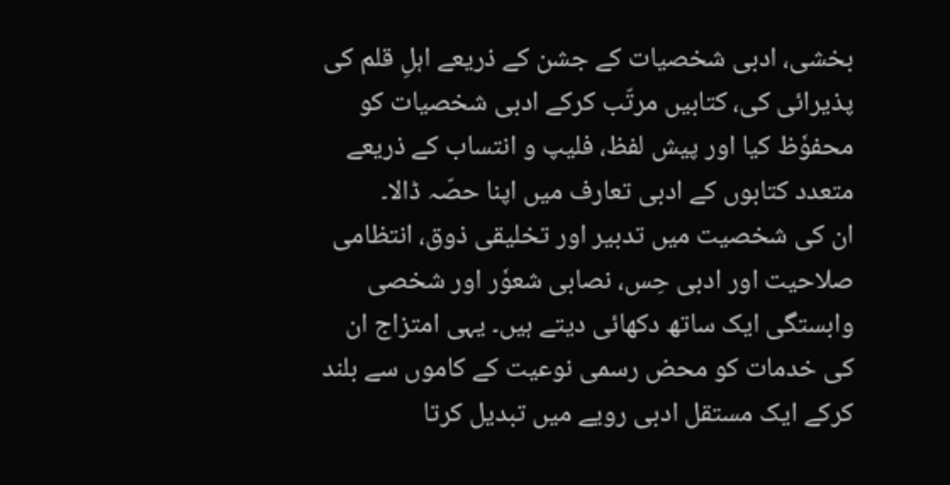بخشی، ادبی شخصیات کے جشن کے ذریعے اہلِ قلم کی پذیرائی کی، کتابیں مرتّب کرکے ادبی شخصیات کو محفوٗظ کیا اور پیش لفظ، فلیپ و انتساب کے ذریعے متعدد کتابوں کے ادبی تعارف میں اپنا حصّہ ڈالا۔
ان کی شخصیت میں تدبیر اور تخلیقی ذوق، انتظامی صلاحیت اور ادبی حِس، نصابی شعوٗر اور شخصی وابستگی ایک ساتھ دکھائی دیتے ہیں۔ یہی امتزاج ان کی خدمات کو محض رسمی نوعیت کے کاموں سے بلند کرکے ایک مستقل ادبی رویے میں تبدیل کرتا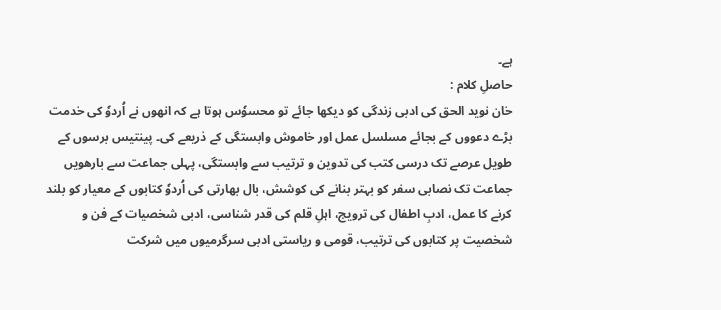ہے۔
حاصلِ کلام :
خان نوید الحق کی ادبی زندگی کو دیکھا جائے تو محسوٗس ہوتا ہے کہ انھوں نے اُردوٗ کی خدمت بڑے دعووں کے بجائے مسلسل عمل اور خاموش وابستگی کے ذریعے کی۔ پینتیس برسوں کے طویل عرصے تک درسی کتب کی تدوین و ترتیب سے وابستگی، پہلی جماعت سے بارھویں جماعت تک نصابی سفر کو بہتر بنانے کی کوشش، بال بھارتی کی اُردوٗ کتابوں کے معیار کو بلند کرنے کا عمل، ادبِ اطفال کی ترویج، اہلِ قلم کی قدر شناسی، ادبی شخصیات کے فن و شخصیت پر کتابوں کی ترتیب، قومی و ریاستی ادبی سرگرمیوں میں شرکت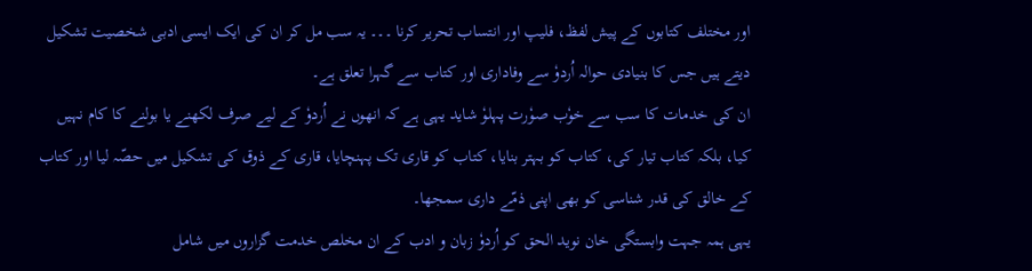اور مختلف کتابوں کے پیش لفظ، فلیپ اور انتساب تحریر کرنا ۔۔۔ یہ سب مل کر ان کی ایک ایسی ادبی شخصیت تشکیل دیتے ہیں جس کا بنیادی حوالہ اُردوٗ سے وفاداری اور کتاب سے گہرا تعلق ہے۔
ان کی خدمات کا سب سے خوٗب صوٗرت پہلوٗ شاید یہی ہے کہ انھوں نے اُردوٗ کے لیے صرف لکھنے یا بولنے کا کام نہیں کیا، بلکہ کتاب تیار کی، کتاب کو بہتر بنایا، کتاب کو قاری تک پہنچایا، قاری کے ذوق کی تشکیل میں حصّہ لیا اور کتاب کے خالق کی قدر شناسی کو بھی اپنی ذمّے داری سمجھا۔
یہی ہمہ جہت وابستگی خان نوید الحق کو اُردوٗ زبان و ادب کے ان مخلص خدمت گزاروں میں شامل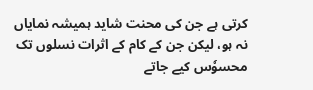کرتی ہے جن کی محنت شاید ہمیشہ نمایاں نہ ہو، لیکن جن کے کام کے اثرات نسلوں تک محسوٗس کیے جاتے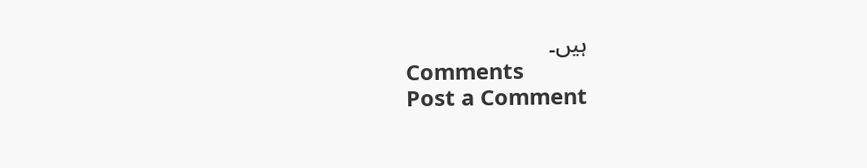ہیں۔
Comments
Post a Comment